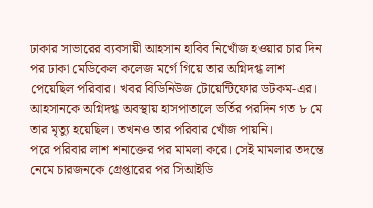ঢাকার সাভারের ব্যবসায়ী আহসান হাবিব নিখোঁজ হওয়ার চার দিন পর ঢাকা মেডিকেল কলেজ মর্গে গিয়ে তার অগ্নিদগ্ধ লাশ পেয়েছিল পরিবার। খবর বিডিনিউজ টোয়েন্টিফোর ডটকম-এর।
আহসানকে অগ্নিদগ্ধ অবস্থায় হাসপাতালে ভর্তির পরদিন গত ৮ মে তার মৃত্যু হয়েছিল। তখনও তার পরিবার খোঁজ পায়নি।
পরে পরিবার লাশ শনাক্তের পর মামলা করে। সেই মামলার তদন্তে নেমে চারজনকে গ্রেপ্তারের পর সিআইডি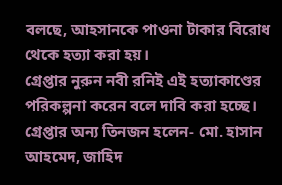বলছে, আহসানকে পাওনা টাকার বিরোধ থেকে হত্যা করা হয়।
গ্রেপ্তার নুরুন নবী রনিই এই হত্যাকাণ্ডের পরিকল্পনা করেন বলে দাবি করা হচ্ছে। গ্রেপ্তার অন্য তিনজন হলেন- মো. হাসান আহমেদ, জাহিদ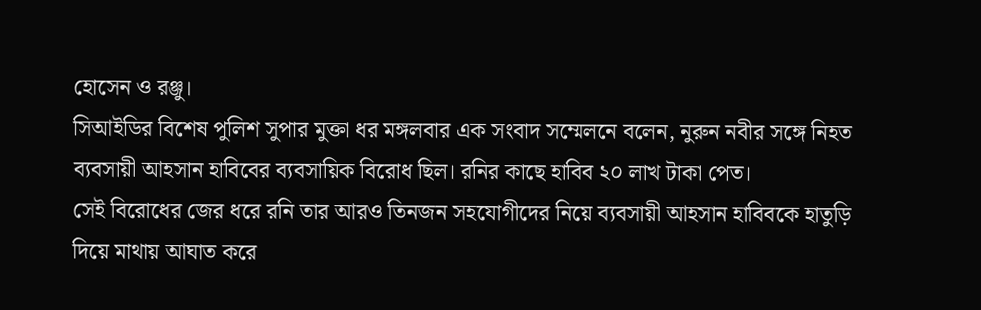হোসেন ও রঞ্জু।
সিআইডির বিশেষ পুলিশ সুপার মুক্তা ধর মঙ্গলবার এক সংবাদ সম্মেলনে বলেন, নুরুন নবীর সঙ্গে নিহত ব্যবসায়ী আহসান হাবিবের ব্যবসায়িক বিরোধ ছিল। রনির কাছে হাবিব ২০ লাখ টাকা পেত।
সেই বিরোধের জের ধরে রনি তার আরও তিনজন সহযোগীদের নিয়ে ব্যবসায়ী আহসান হাবিবকে হাতুড়ি দিয়ে মাথায় আঘাত করে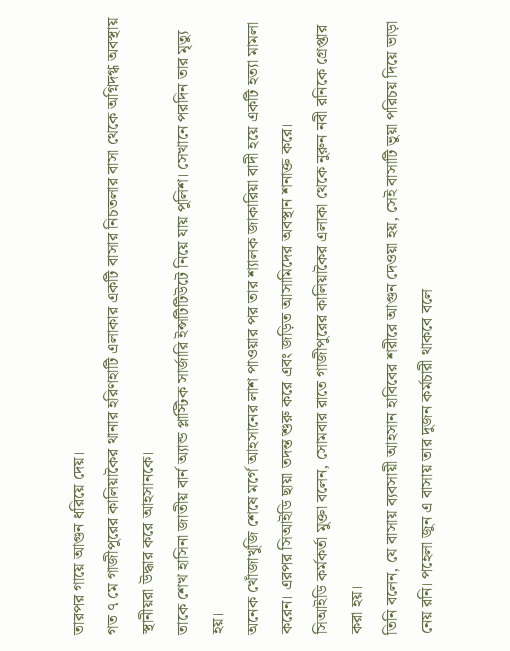তারপর গায়ে আগুন ধরিয়ে দেয়।
গত ৭ মে গাজীপুরের কালিয়াকৈর থানার হরিণহাটি এলাকার একটি বাসার নিচতলার বাসা থেকে অগ্নিদগ্ধ অবস্থায় স্থানীয়রা উদ্ধার করে আহসানকে।
তাকে শেখ হাসিনা জাতীয় বার্ন অ্যান্ড প্লাস্টিক সার্জারি ইন্সটিটিউটে নিয়ে যায় পুলিশ। সেখানে পরদিন তার মৃত্যু হয়।
অনেক খোঁজাখুজি শেষে মর্গে আহসানের লাশ পাওয়ার পর তার শ্যালক জাকারিয়া বাদী হয়ে একটি হত্যা মামলা করেন। এরপর সিআইডি ছায়া তদন্ত শুরু করে এবং জড়িত আসামিদের অবস্থান শনাক্ত করে।
সিআইডি কর্মকর্তা মুক্তা বলেন, সোমবার রাতে গাজীপুরের কালিয়াকৈর এলাকা থেকে নুরুন নবী রনিকে গ্রেপ্তার করা হয়।
তিনি বলেন, যে বাসায় ব্যবসায়ী আহসান হাবিবের শরীরে আগুন দেওয়া হয়, সেই বাসাটি ভুয়া পরিচয় দিয়ে ভাড়া নেয় রনি। পহেলা জুন এ বাসায় তার দুজন কর্মচারী থাকবে বলে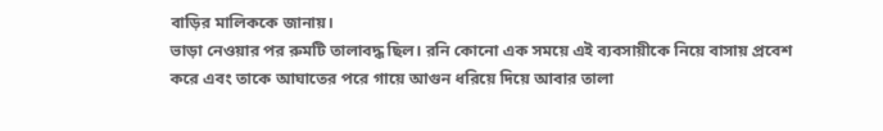বাড়ির মালিককে জানায়।
ভাড়া নেওয়ার পর রুমটি তালাবদ্ধ ছিল। রনি কোনো এক সময়ে এই ব্যবসায়ীকে নিয়ে বাসায় প্রবেশ করে এবং তাকে আঘাতের পরে গায়ে আগুন ধরিয়ে দিয়ে আবার তালা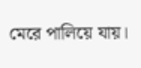মেরে পালিয়ে যায়।